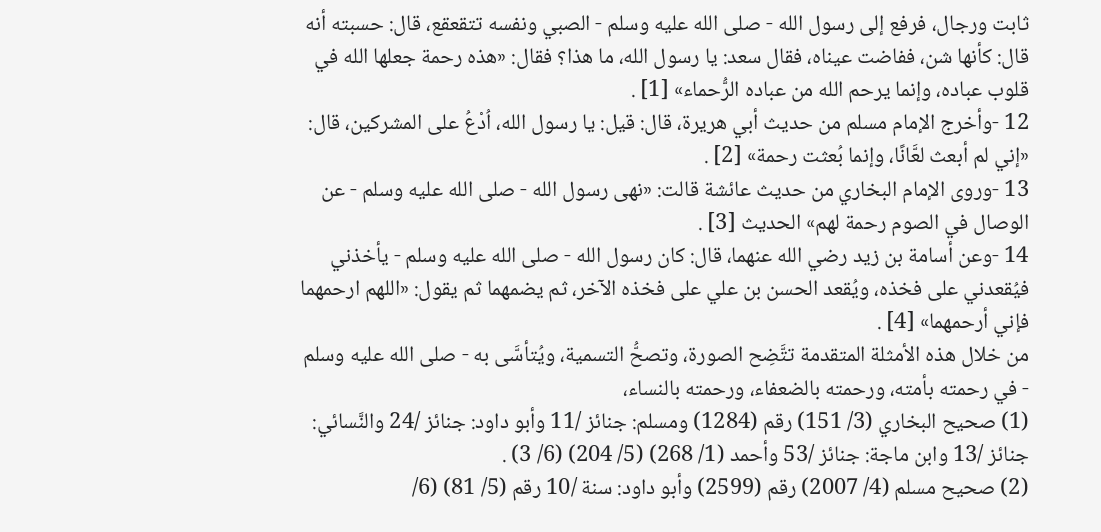ثابت ورجال، فرفع إلى رسول الله - صلى الله عليه وسلم - الصبي ونفسه تتقعقع، قال: حسبته أنه قال: كأنها شن، ففاضت عيناه، فقال سعد: يا رسول الله، ما هذا؟ فقال: «هذه رحمة جعلها الله في قلوب عباده، وإنما يرحم الله من عباده الرُّحماء» [1] .
12 -وأخرج الإمام مسلم من حديث أبي هريرة، قال: قيل: يا رسول الله، اُدْعُ على المشركين، قال: «إني لم أبعث لعَّانًا، وإنما بُعثت رحمة» [2] .
13 -وروى الإمام البخاري من حديث عائشة قالت: «نهى رسول الله - صلى الله عليه وسلم - عن الوصال في الصوم رحمة لهم» الحديث [3] .
14 -وعن أسامة بن زيد رضي الله عنهما، قال: كان رسول الله - صلى الله عليه وسلم - يأخذني فيُقعدني على فخذه، ويُقعد الحسن بن علي على فخذه الآخر، ثم يضمهما ثم يقول: «اللهم ارحمهما فإني أرحمهما» [4] .
من خلال هذه الأمثلة المتقدمة تتَّضِح الصورة، وتصحُّ التسمية، ويُتأسَّى به - صلى الله عليه وسلم - في رحمته بأمته، ورحمته بالضعفاء، ورحمته بالنساء،
(1) صحيح البخاري (3/ 151) رقم (1284) ومسلم: جنائز /11 وأبو داود: جنائز /24 والنَّسائي: جنائز /13 وابن ماجة: جنائز /53 وأحمد (1/ 268) (5/ 204) (6/ 3) .
(2) صحيح مسلم (4/ 2007) رقم (2599) وأبو داود: سنة /10 رقم (5/ 81) (6/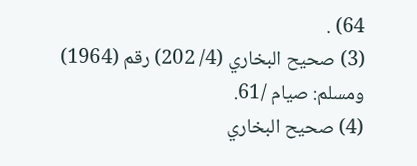64) .
(3) صحيح البخاري (4/ 202) رقم (1964) ومسلم: صيام /61.
(4) صحيح البخاري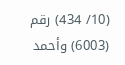(10/ 434) رقم (6003) وأحمد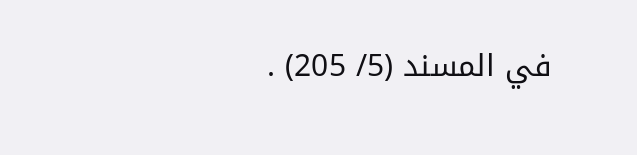في المسند (5/ 205) .